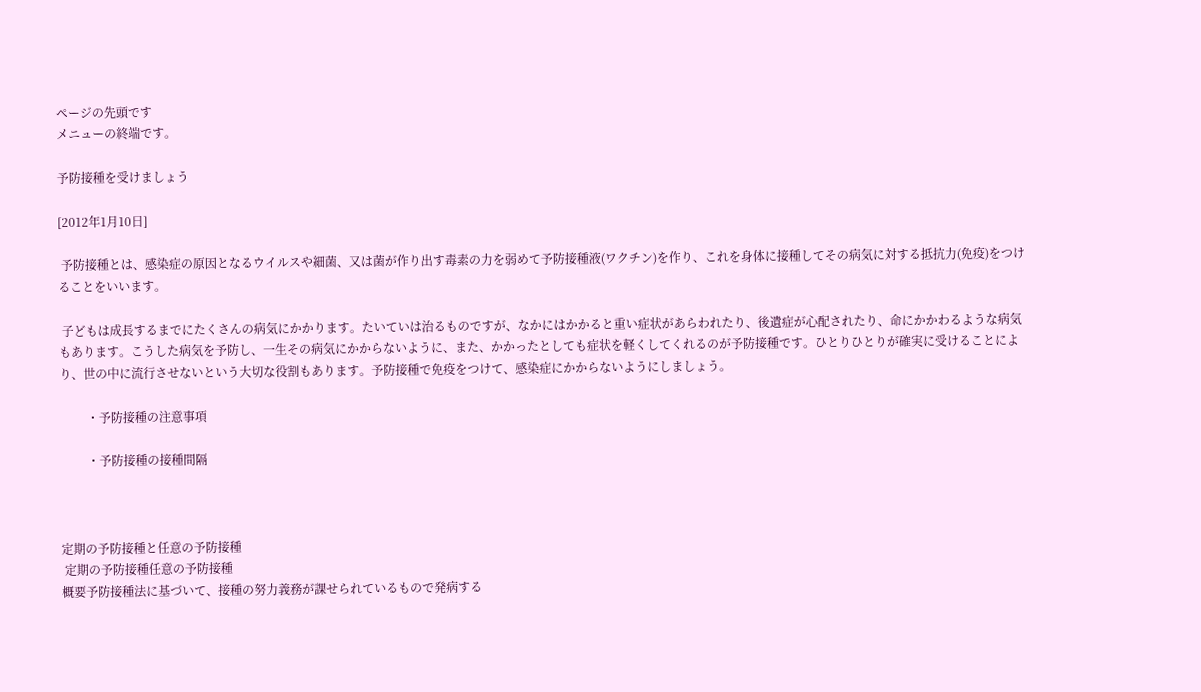ページの先頭です
メニューの終端です。

予防接種を受けましょう

[2012年1月10日]

 予防接種とは、感染症の原因となるウイルスや細菌、又は菌が作り出す毒素の力を弱めて予防接種液(ワクチン)を作り、これを身体に接種してその病気に対する抵抗力(免疫)をつけることをいいます。

 子どもは成長するまでにたくさんの病気にかかります。たいていは治るものですが、なかにはかかると重い症状があらわれたり、後遺症が心配されたり、命にかかわるような病気もあります。こうした病気を予防し、一生その病気にかからないように、また、かかったとしても症状を軽くしてくれるのが予防接種です。ひとりひとりが確実に受けることにより、世の中に流行させないという大切な役割もあります。予防接種で免疫をつけて、感染症にかからないようにしましょう。

         ・予防接種の注意事項

         ・予防接種の接種間隔



定期の予防接種と任意の予防接種
 定期の予防接種任意の予防接種
概要予防接種法に基づいて、接種の努力義務が課せられているもので発病する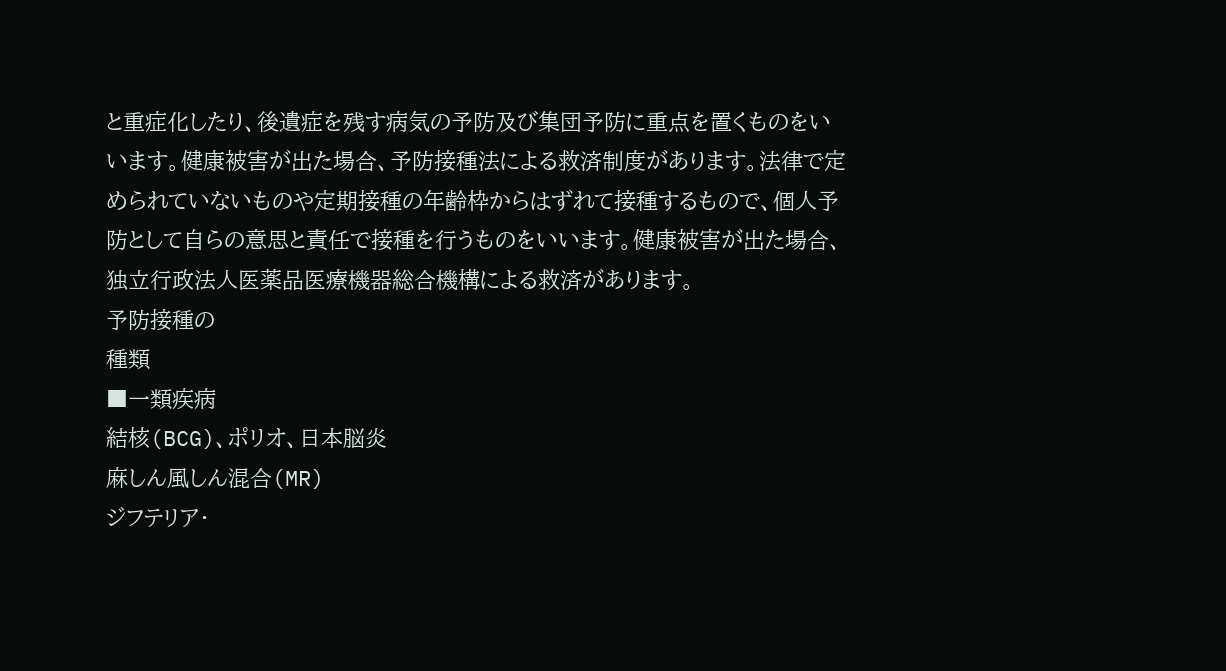と重症化したり、後遺症を残す病気の予防及び集団予防に重点を置くものをいいます。健康被害が出た場合、予防接種法による救済制度があります。法律で定められていないものや定期接種の年齢枠からはずれて接種するもので、個人予防として自らの意思と責任で接種を行うものをいいます。健康被害が出た場合、独立行政法人医薬品医療機器総合機構による救済があります。
予防接種の
種類
■一類疾病
結核(BCG)、ポリオ、日本脳炎
麻しん風しん混合(MR)
ジフテリア・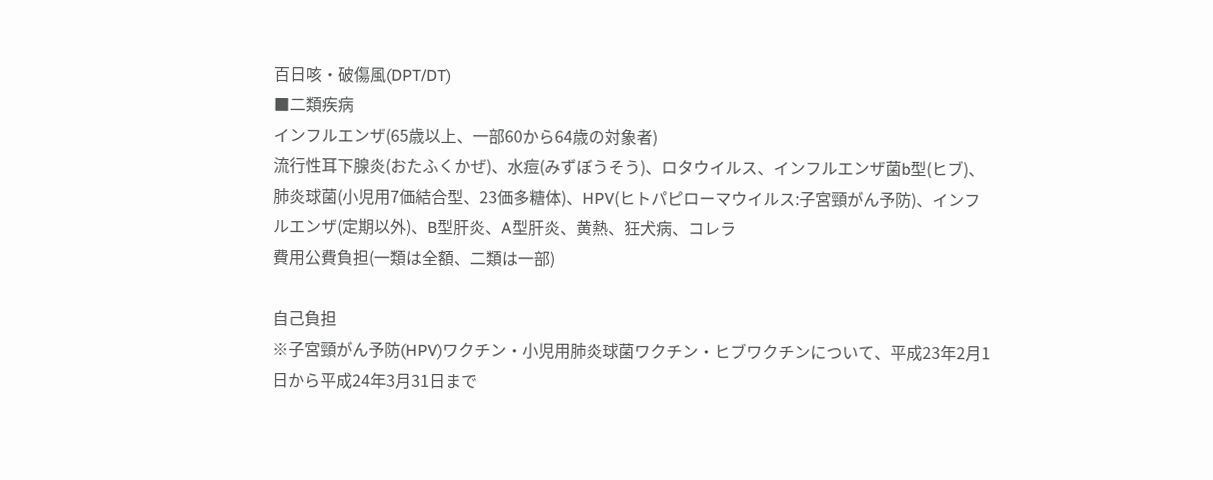百日咳・破傷風(DPT/DT)
■二類疾病
インフルエンザ(65歳以上、一部60から64歳の対象者)
流行性耳下腺炎(おたふくかぜ)、水痘(みずぼうそう)、ロタウイルス、インフルエンザ菌b型(ヒブ)、肺炎球菌(小児用7価結合型、23価多糖体)、HPV(ヒトパピローマウイルス:子宮頸がん予防)、インフルエンザ(定期以外)、B型肝炎、A型肝炎、黄熱、狂犬病、コレラ
費用公費負担(一類は全額、二類は一部)

自己負担
※子宮頸がん予防(HPV)ワクチン・小児用肺炎球菌ワクチン・ヒブワクチンについて、平成23年2月1日から平成24年3月31日まで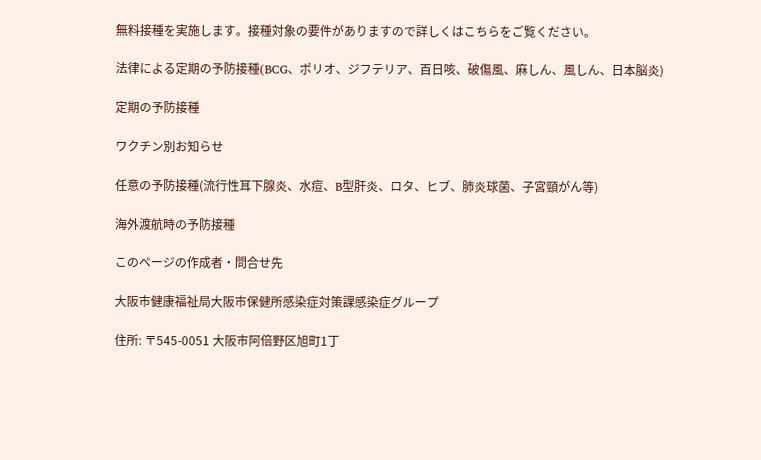無料接種を実施します。接種対象の要件がありますので詳しくはこちらをご覧ください。

法律による定期の予防接種(BCG、ポリオ、ジフテリア、百日咳、破傷風、麻しん、風しん、日本脳炎)

定期の予防接種

ワクチン別お知らせ

任意の予防接種(流行性耳下腺炎、水痘、B型肝炎、ロタ、ヒブ、肺炎球菌、子宮頸がん等)

海外渡航時の予防接種

このページの作成者・問合せ先

大阪市健康福祉局大阪市保健所感染症対策課感染症グループ

住所: 〒545-0051 大阪市阿倍野区旭町1丁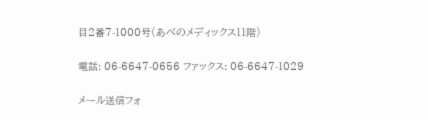目2番7-1000号(あべのメディックス11階)

電話: 06-6647-0656 ファックス: 06-6647-1029

メール送信フォ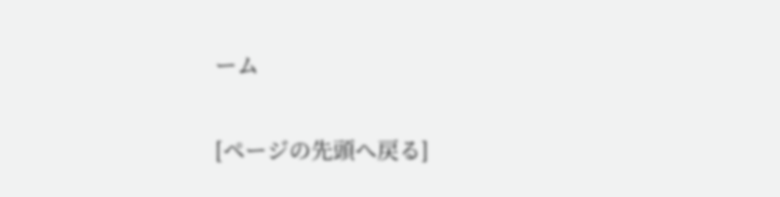ーム

[ページの先頭へ戻る]